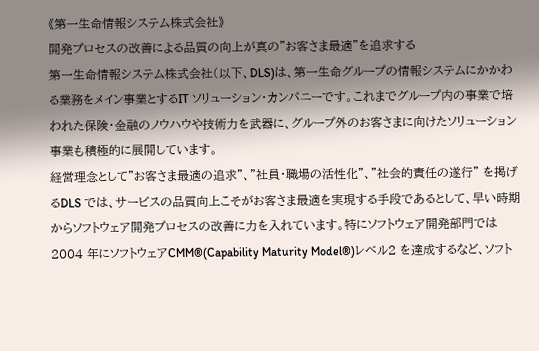《第一生命情報システム株式会社》
開発プロセスの改善による品質の向上が真の"お客さま最適"を追求する
第一生命情報システム株式会社(以下、DLS)は、第一生命グループの情報システムにかかわる業務をメイン事業とするIT ソリューション・カンパニーです。これまでグループ内の事業で培われた保険・金融のノウハウや技術力を武器に、グループ外のお客さまに向けたソリューション事業も積極的に展開しています。
経営理念として"お客さま最適の追求"、"社員・職場の活性化"、"社会的責任の遂行" を掲げるDLS では、サービスの品質向上こそがお客さま最適を実現する手段であるとして、早い時期からソフトウェア開発プロセスの改善に力を入れています。特にソフトウェア開発部門では2004 年にソフトウェアCMM®(Capability Maturity Model®)レベル2 を達成するなど、ソフト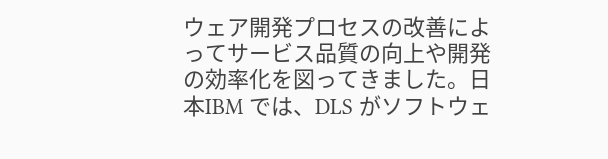ウェア開発プロセスの改善によってサービス品質の向上や開発の効率化を図ってきました。日本IBM では、DLS がソフトウェ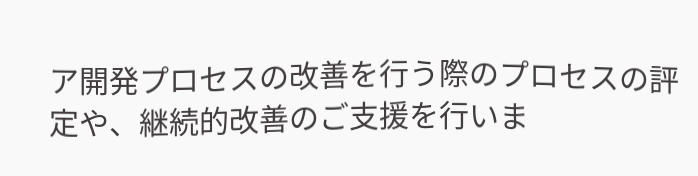ア開発プロセスの改善を行う際のプロセスの評定や、継続的改善のご支援を行いま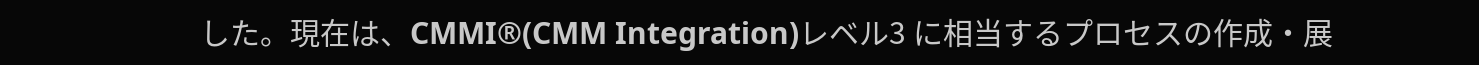した。現在は、CMMI®(CMM Integration)レベル3 に相当するプロセスの作成・展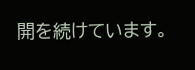開を続けています。